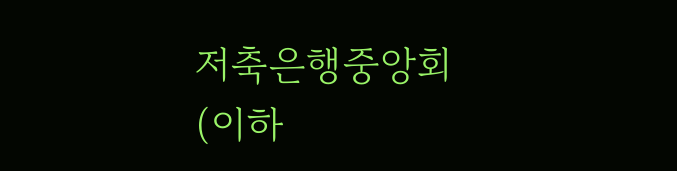저축은행중앙회(이하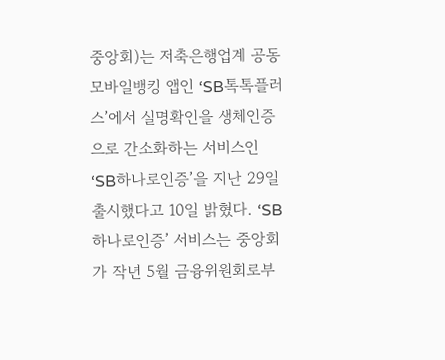중앙회)는 저축은행업계 공동 모바일뱅킹 앱인 ‘SB톡톡플러스’에서 실명확인을 생체인증으로 간소화하는 서비스인 ‘SB하나로인증’을 지난 29일 출시했다고 10일 밝혔다. ‘SB하나로인증’ 서비스는 중앙회가 작년 5월 금융위원회로부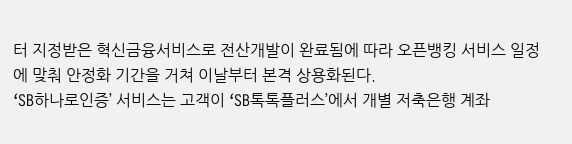터 지정받은 혁신금융서비스로 전산개발이 완료됨에 따라 오픈뱅킹 서비스 일정에 맞춰 안정화 기간을 거쳐 이날부터 본격 상용화된다.
‘SB하나로인증’ 서비스는 고객이 ‘SB톡톡플러스’에서 개별 저축은행 계좌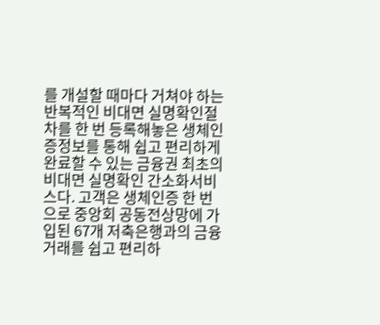를 개설할 때마다 거쳐야 하는 반복적인 비대면 실명확인절차를 한 번 등록해놓은 생체인증정보를 통해 쉽고 편리하게 완료할 수 있는 금융권 최초의 비대면 실명확인 간소화서비스다. 고객은 생체인증 한 번으로 중앙회 공동전상망에 가입된 67개 저축은행과의 금융거래를 쉽고 편리하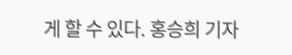게 할 수 있다. 홍승희 기자